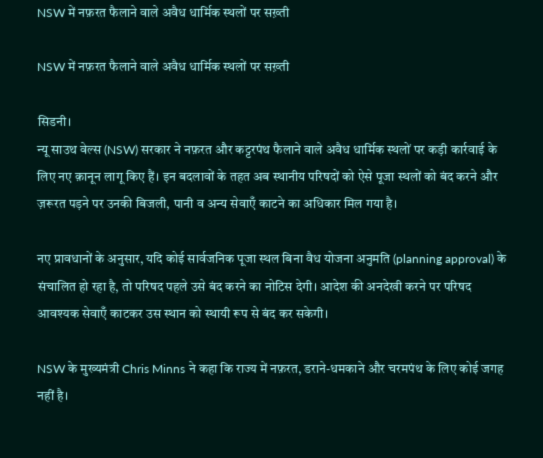NSW में नफ़रत फैलाने वाले अवैध धार्मिक स्थलों पर सख़्ती

NSW में नफ़रत फैलाने वाले अवैध धार्मिक स्थलों पर सख़्ती

सिडनी।
न्यू साउथ वेल्स (NSW) सरकार ने नफ़रत और कट्टरपंथ फैलाने वाले अवैध धार्मिक स्थलों पर कड़ी कार्रवाई के लिए नए क़ानून लागू किए हैं। इन बदलावों के तहत अब स्थानीय परिषदों को ऐसे पूजा स्थलों को बंद करने और ज़रूरत पड़ने पर उनकी बिजली, पानी व अन्य सेवाएँ काटने का अधिकार मिल गया है।

नए प्रावधानों के अनुसार, यदि कोई सार्वजनिक पूजा स्थल बिना वैध योजना अनुमति (planning approval) के संचालित हो रहा है, तो परिषद पहले उसे बंद करने का नोटिस देगी। आदेश की अनदेखी करने पर परिषद आवश्यक सेवाएँ काटकर उस स्थान को स्थायी रूप से बंद कर सकेगी।

NSW के मुख्यमंत्री Chris Minns ने कहा कि राज्य में नफ़रत, डराने-धमकाने और चरमपंथ के लिए कोई जगह नहीं है।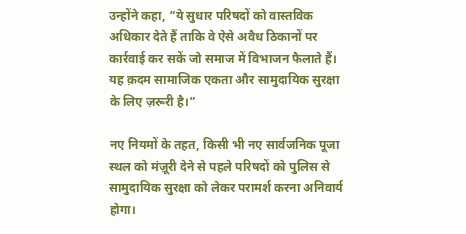उन्होंने कहा, “ये सुधार परिषदों को वास्तविक अधिकार देते हैं ताकि वे ऐसे अवैध ठिकानों पर कार्रवाई कर सकें जो समाज में विभाजन फैलाते हैं। यह क़दम सामाजिक एकता और सामुदायिक सुरक्षा के लिए ज़रूरी है।”

नए नियमों के तहत, किसी भी नए सार्वजनिक पूजा स्थल को मंज़ूरी देने से पहले परिषदों को पुलिस से सामुदायिक सुरक्षा को लेकर परामर्श करना अनिवार्य होगा।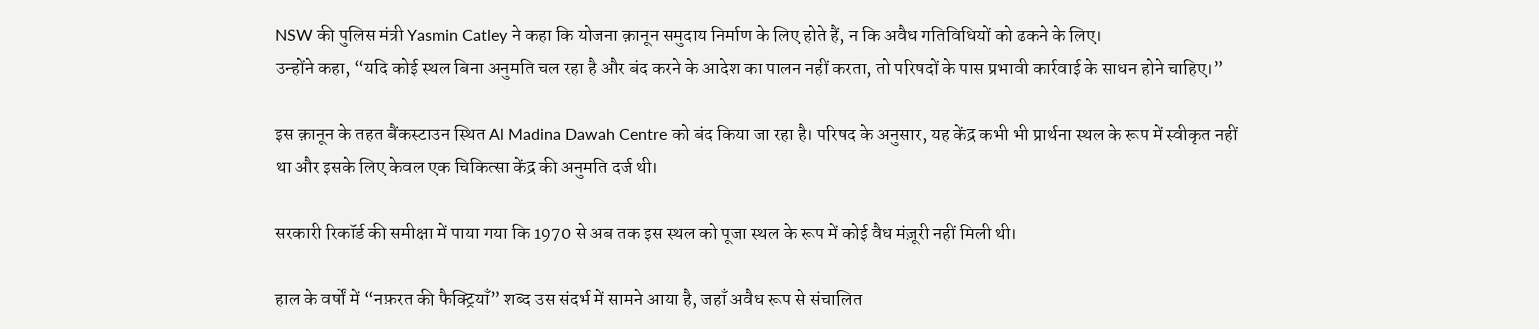NSW की पुलिस मंत्री Yasmin Catley ने कहा कि योजना क़ानून समुदाय निर्माण के लिए होते हैं, न कि अवैध गतिविधियों को ढकने के लिए।
उन्होंने कहा, “यदि कोई स्थल बिना अनुमति चल रहा है और बंद करने के आदेश का पालन नहीं करता, तो परिषदों के पास प्रभावी कार्रवाई के साधन होने चाहिए।”

इस क़ानून के तहत बैंकस्टाउन स्थित Al Madina Dawah Centre को बंद किया जा रहा है। परिषद के अनुसार, यह केंद्र कभी भी प्रार्थना स्थल के रूप में स्वीकृत नहीं था और इसके लिए केवल एक चिकित्सा केंद्र की अनुमति दर्ज थी।

सरकारी रिकॉर्ड की समीक्षा में पाया गया कि 1970 से अब तक इस स्थल को पूजा स्थल के रूप में कोई वैध मंज़ूरी नहीं मिली थी।

हाल के वर्षों में “नफ़रत की फैक्ट्रियाँ” शब्द उस संदर्भ में सामने आया है, जहाँ अवैध रूप से संचालित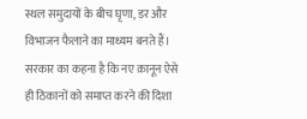स्थल समुदायों के बीच घृणा, डर और विभाजन फैलाने का माध्यम बनते हैं। सरकार का कहना है कि नए क़ानून ऐसे ही ठिकानों को समाप्त करने की दिशा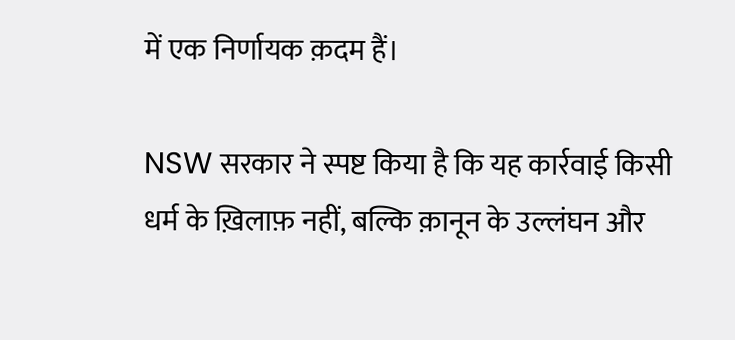में एक निर्णायक क़दम हैं।

NSW सरकार ने स्पष्ट किया है कि यह कार्रवाई किसी धर्म के ख़िलाफ़ नहीं, बल्कि क़ानून के उल्लंघन और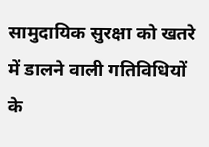सामुदायिक सुरक्षा को खतरे में डालने वाली गतिविधियों के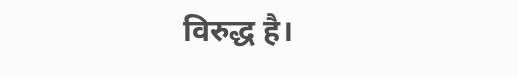विरुद्ध है।